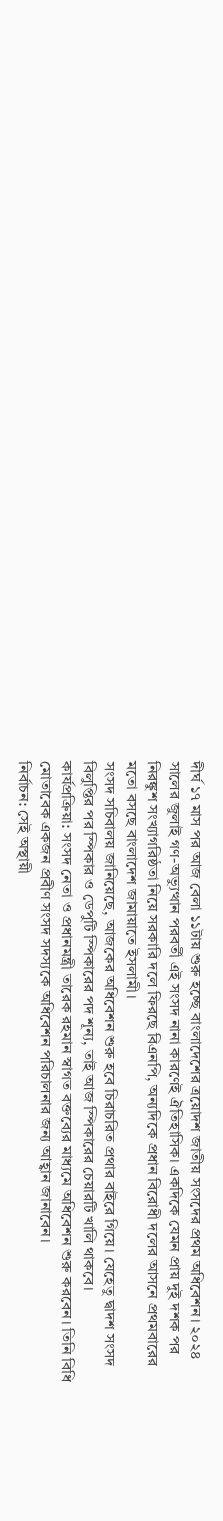দীর্ঘ ১৭ মাস পর আজ বেলা ১১টায় শুরু হচ্ছে বাংলাদেশের ত্রয়োদশ জাতীয় সংসদের প্রথম অধিবেশন। ২০২৪ সালের জুলাই গণ-অভ্যুত্থান পরবর্তী এই সংসদ নানা কারণেই ঐতিহাসিক। একদিকে যেমন প্রায় দুই দশক পর নিরঙ্কুশ সংখ্যাগরিষ্ঠতা নিয়ে সরকারি দলে ফিরছে বিএনপি, অন্যদিকে প্রধান বিরোধী দলের আসনে প্রথমবারের মতো বসছে বাংলাদেশ জামায়াতে ইসলামী।
সংসদ সচিবালয় জানিয়েছে, আজকের অধিবেশন শুরু হবে চিরাচরিত প্রথার বাইরে গিয়ে। যেহেতু দ্বাদশ সংসদ বিলুপ্তির পর স্পিকার ও ডেপুটি স্পিকারের পদ শূন্য, তাই আজ স্পিকারের চেয়ারটি খালি থাকবে।
কার্যপ্রক্রিয়া: সংসদ নেতা ও প্রধানমন্ত্রী তারেক রহমান স্বাগত বক্তব্যের মাধ্যমে অধিবেশন শুরু করবেন। তিনি বিধি মোতাবেক একজন প্রবীণ সংসদ সদস্যকে অধিবেশন পরিচালনার জন্য আহ্বান জানাবেন।
নির্বাচন: সেই অস্থায়ী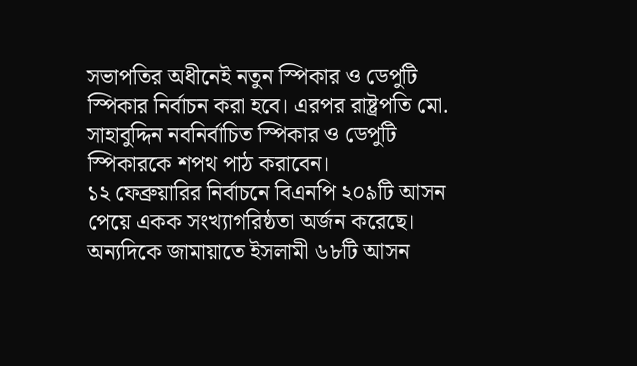সভাপতির অধীনেই নতুন স্পিকার ও ডেপুটি স্পিকার নির্বাচন করা হবে। এরপর রাষ্ট্রপতি মো. সাহাবুদ্দিন নবনির্বাচিত স্পিকার ও ডেপুটি স্পিকারকে শপথ পাঠ করাবেন।
১২ ফেব্রুয়ারির নির্বাচনে বিএনপি ২০৯টি আসন পেয়ে একক সংখ্যাগরিষ্ঠতা অর্জন করেছে। অন্যদিকে জামায়াতে ইসলামী ৬৮টি আসন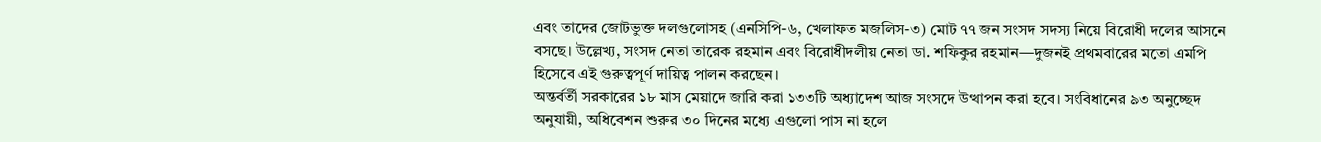এবং তাদের জোটভুক্ত দলগুলোসহ (এনসিপি-৬, খেলাফত মজলিস-৩) মোট ৭৭ জন সংসদ সদস্য নিয়ে বিরোধী দলের আসনে বসছে। উল্লেখ্য, সংসদ নেতা তারেক রহমান এবং বিরোধীদলীয় নেতা ডা. শফিকুর রহমান—দুজনই প্রথমবারের মতো এমপি হিসেবে এই গুরুত্বপূর্ণ দায়িত্ব পালন করছেন।
অন্তর্বর্তী সরকারের ১৮ মাস মেয়াদে জারি করা ১৩৩টি অধ্যাদেশ আজ সংসদে উত্থাপন করা হবে। সংবিধানের ৯৩ অনুচ্ছেদ অনুযায়ী, অধিবেশন শুরুর ৩০ দিনের মধ্যে এগুলো পাস না হলে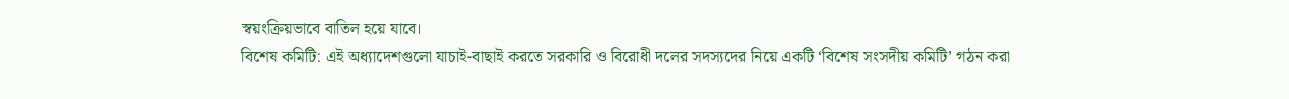স্বয়ংক্রিয়ভাবে বাতিল হয়ে যাবে।
বিশেষ কমিটি: এই অধ্যাদেশগুলো যাচাই-বাছাই করতে সরকারি ও বিরোধী দলের সদস্যদের নিয়ে একটি ‘বিশেষ সংসদীয় কমিটি’ গঠন করা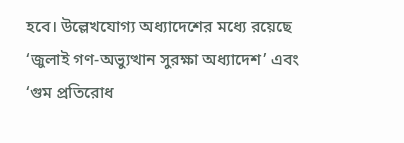হবে। উল্লেখযোগ্য অধ্যাদেশের মধ্যে রয়েছে ‘জুলাই গণ-অভ্যুত্থান সুরক্ষা অধ্যাদেশ’ এবং ‘গুম প্রতিরোধ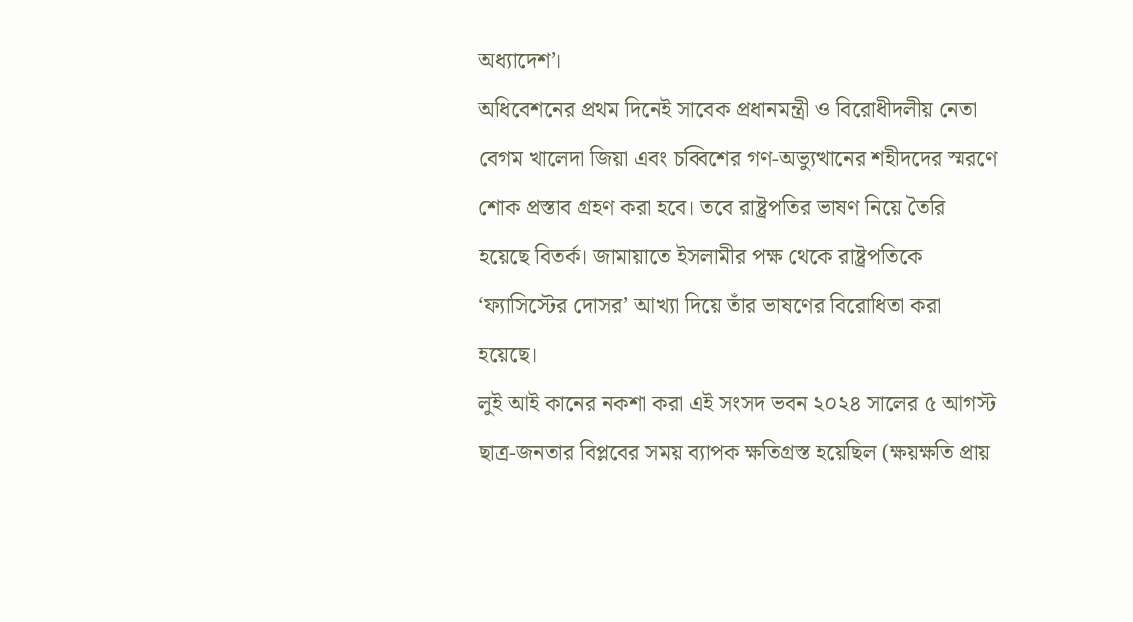অধ্যাদেশ’।
অধিবেশনের প্রথম দিনেই সাবেক প্রধানমন্ত্রী ও বিরোধীদলীয় নেতা বেগম খালেদা জিয়া এবং চব্বিশের গণ-অভ্যুত্থানের শহীদদের স্মরণে শোক প্রস্তাব গ্রহণ করা হবে। তবে রাষ্ট্রপতির ভাষণ নিয়ে তৈরি হয়েছে বিতর্ক। জামায়াতে ইসলামীর পক্ষ থেকে রাষ্ট্রপতিকে ‘ফ্যাসিস্টের দোসর’ আখ্যা দিয়ে তাঁর ভাষণের বিরোধিতা করা হয়েছে।
লুই আই কানের নকশা করা এই সংসদ ভবন ২০২৪ সালের ৫ আগস্ট ছাত্র-জনতার বিপ্লবের সময় ব্যাপক ক্ষতিগ্রস্ত হয়েছিল (ক্ষয়ক্ষতি প্রায়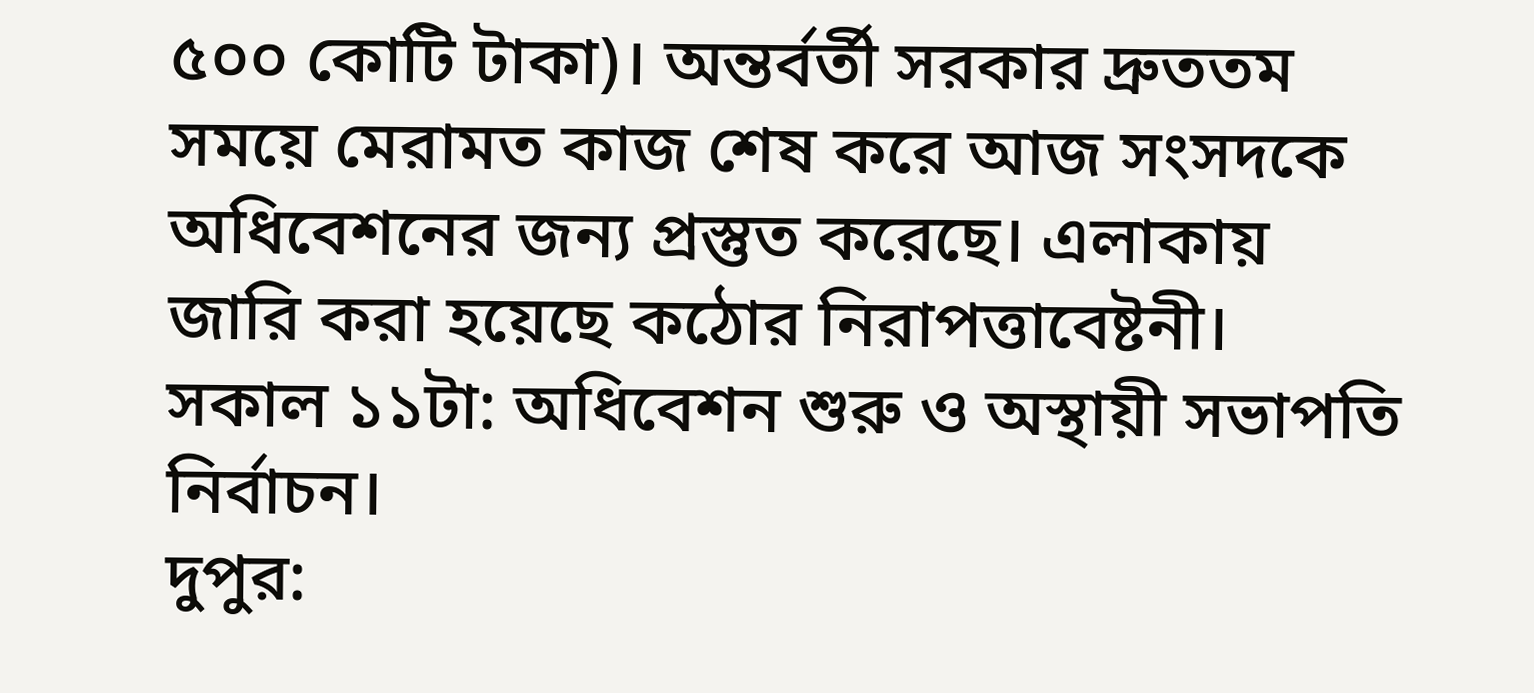৫০০ কোটি টাকা)। অন্তর্বর্তী সরকার দ্রুততম সময়ে মেরামত কাজ শেষ করে আজ সংসদকে অধিবেশনের জন্য প্রস্তুত করেছে। এলাকায় জারি করা হয়েছে কঠোর নিরাপত্তাবেষ্টনী।
সকাল ১১টা: অধিবেশন শুরু ও অস্থায়ী সভাপতি নির্বাচন।
দুপুর: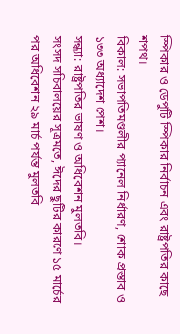স্পিকার ও ডেপুটি স্পিকার নির্বাচন এবং রাষ্ট্রপতির কাছে শপথ।
বিকাল: সভাপতিমণ্ডলীর প্যানেল নির্ধারণ, শোক প্রস্তাব ও ১৩৩ অধ্যাদেশ পেশ।
সন্ধ্যা: রাষ্ট্রপতির ভাষণ ও অধিবেশন মুলতবি।
সংসদ সচিবালয়ের সূত্রমতে, ঈদের ছুটির কারণে ১৫ মার্চের পর অধিবেশন ২৯ মার্চ পর্যন্ত মুলতবি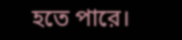হতে পারে।